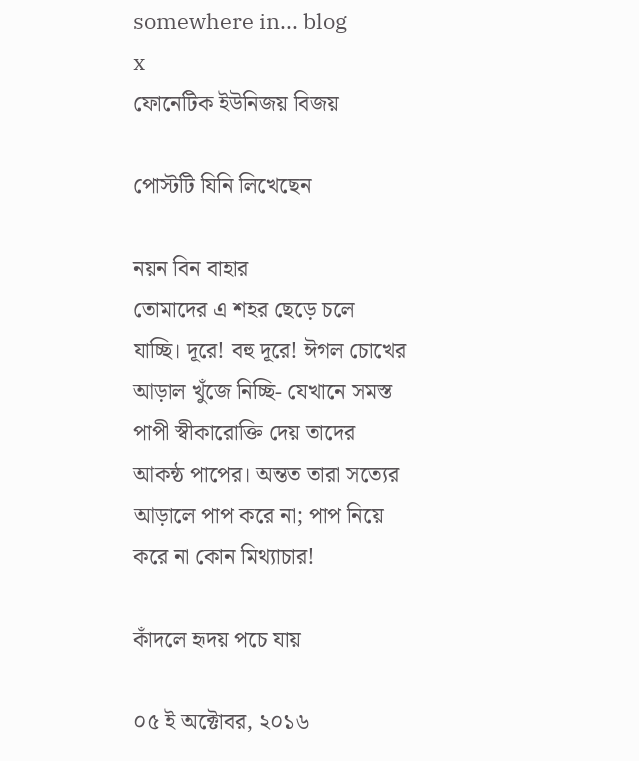somewhere in... blog
x
ফোনেটিক ইউনিজয় বিজয়

পোস্টটি যিনি লিখেছেন

নয়ন বিন বাহার
তোমাদের এ শহর ছেড়ে চলে যাচ্ছি। দূরে! বহু দূরে! ঈগল চোখের আড়াল খুঁজে নিচ্ছি- যেখানে সমস্ত পাপী স্বীকারোক্তি দেয় তাদের আকন্ঠ পাপের। অন্তত তারা সত্যের আড়ালে পাপ করে না; পাপ নিয়ে করে না কোন মিথ্যাচার!

কাঁদলে হৃদয় পচে যায়

০৫ ই অক্টোবর, ২০১৬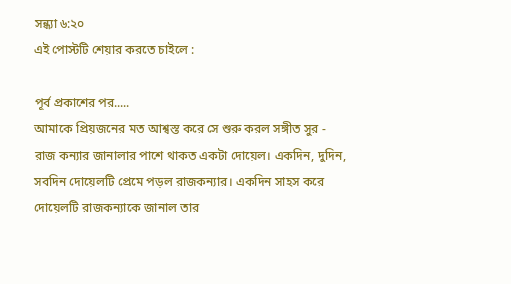সন্ধ্যা ৬:২০
এই পোস্টটি শেয়ার করতে চাইলে :

পূর্ব প্রকাশের পর.....
আমাকে প্রিয়জনের মত আশ্বস্ত করে সে শুরু করল সঙ্গীত সুর -
রাজ কন্যার জানালার পাশে থাকত একটা দোয়েল। একদিন, দুদিন, সবদিন দোয়েলটি প্রেমে পড়ল রাজকন্যার। একদিন সাহস করে দোয়েলটি রাজকন্যাকে জানাল তার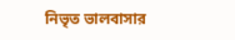নিভৃত ভালবাসার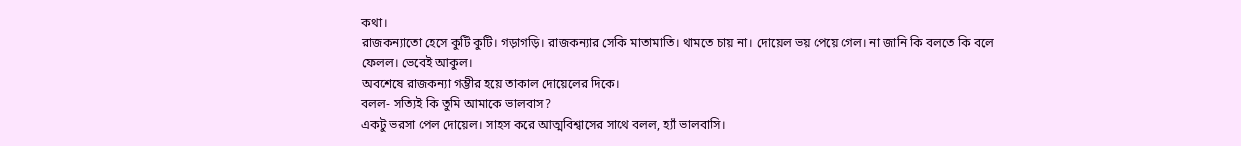কথা।
রাজকন্যাতো হেসে কুটি কুটি। গড়াগড়ি। রাজকন্যার সেকি মাতামাতি। থামতে চায় না। দোয়েল ভয় পেয়ে গেল। না জানি কি বলতে কি বলে ফেলল। ভেবেই আকুল।
অবশেষে রাজকন্যা গম্ভীর হয়ে তাকাল দোয়েলের দিকে।
বলল- সত্যিই কি তুমি আমাকে ভালবাস?
একটু ভরসা পেল দোয়েল। সাহস করে আত্মবিশ্বাসের সাথে বলল, হ্যাঁ ভালবাসি।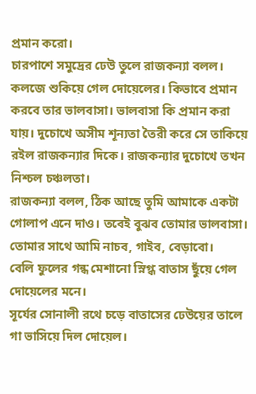প্রমান করো।
চারপাশে সমুদ্রের ঢেউ তুলে রাজকন্যা বলল।
কলজে শুকিয়ে গেল দোয়েলের। কিভাবে প্রমান করবে তার ভালবাসা। ভালবাসা কি প্রমান করা যায়। দুচোখে অসীম শূন্যতা তৈরী করে সে তাকিয়ে রইল রাজকন্যার দিকে। রাজকন্যার দুচোখে তখন নিশ্চল চঞ্চলতা।
রাজকন্যা বলল, ঠিক আছে তুমি আমাকে একটা গোলাপ এনে দাও। তবেই বুঝব তোমার ভালবাসা। তোমার সাথে আমি নাচব, গাইব, বেড়াবো।
বেলি ফুলের গন্ধ মেশানো স্নিগ্ধ বাতাস ছুঁয়ে গেল দোয়েলের মনে।
সূর্যের সোনালী রথে চড়ে বাতাসের ঢেউয়ের তালে গা ভাসিয়ে দিল দোয়েল।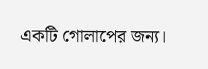একটি গোলাপের জন্য।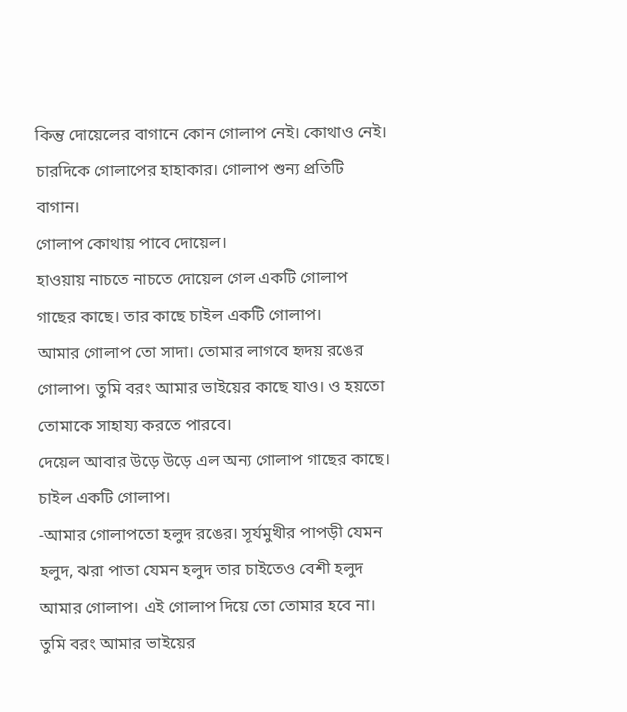কিন্তু দোয়েলের বাগানে কোন গোলাপ নেই। কোথাও নেই। চারদিকে গোলাপের হাহাকার। গোলাপ শুন্য প্রতিটি বাগান।
গোলাপ কোথায় পাবে দোয়েল।
হাওয়ায় নাচতে নাচতে দোয়েল গেল একটি গোলাপ গাছের কাছে। তার কাছে চাইল একটি গোলাপ।
আমার গোলাপ তো সাদা। তোমার লাগবে হৃদয় রঙের গোলাপ। তুমি বরং আমার ভাইয়ের কাছে যাও। ও হয়তো তোমাকে সাহায্য করতে পারবে।
দেয়েল আবার উড়ে উড়ে এল অন্য গোলাপ গাছের কাছে। চাইল একটি গোলাপ।
-আমার গোলাপতো হলুদ রঙের। সূর্যমুখীর পাপড়ী যেমন হলুদ, ঝরা পাতা যেমন হলুদ তার চাইতেও বেশী হলুদ আমার গোলাপ। এই গোলাপ দিয়ে তো তোমার হবে না। তুমি বরং আমার ভাইয়ের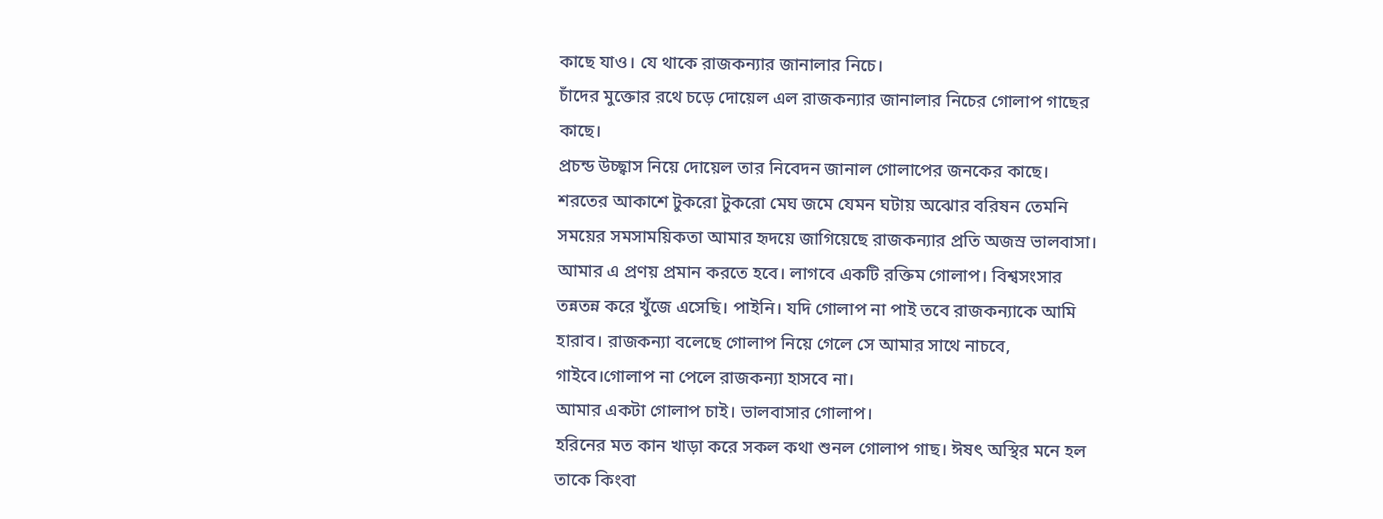কাছে যাও। যে থাকে রাজকন্যার জানালার নিচে।
চাঁদের মুক্তোর রথে চড়ে দোয়েল এল রাজকন্যার জানালার নিচের গোলাপ গাছের কাছে।
প্রচন্ড উচ্ছ্বাস নিয়ে দোয়েল তার নিবেদন জানাল গোলাপের জনকের কাছে।
শরতের আকাশে টুকরো টুকরো মেঘ জমে যেমন ঘটায় অঝোর বরিষন তেমনি সময়ের সমসাময়িকতা আমার হৃদয়ে জাগিয়েছে রাজকন্যার প্রতি অজস্র ভালবাসা। আমার এ প্রণয় প্রমান করতে হবে। লাগবে একটি রক্তিম গোলাপ। বিশ্বসংসার তন্নতন্ন করে খুঁজে এসেছি। পাইনি। যদি গোলাপ না পাই তবে রাজকন্যাকে আমি হারাব। রাজকন্যা বলেছে গোলাপ নিয়ে গেলে সে আমার সাথে নাচবে, গাইবে।গোলাপ না পেলে রাজকন্যা হাসবে না।
আমার একটা গোলাপ চাই। ভালবাসার গোলাপ।
হরিনের মত কান খাড়া করে সকল কথা শুনল গোলাপ গাছ। ঈষৎ অস্থির মনে হল তাকে কিংবা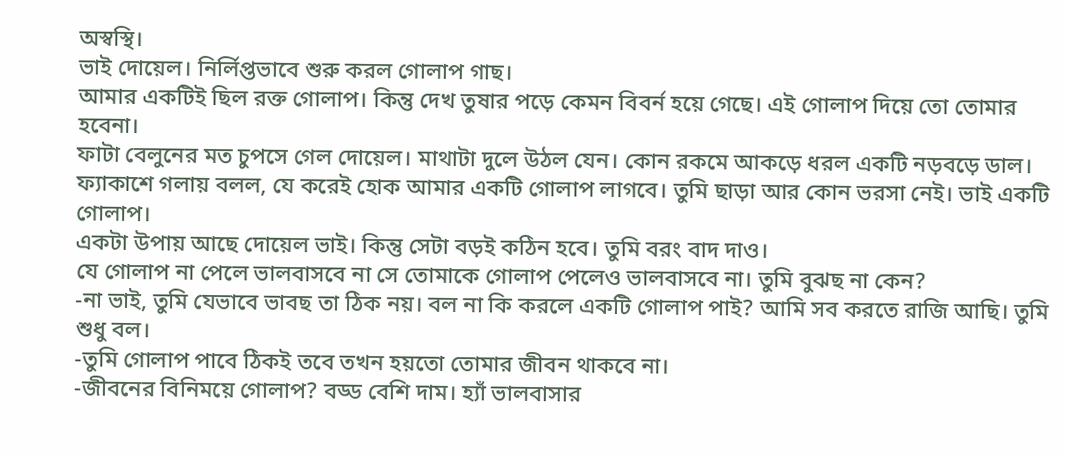অস্বস্থি।
ভাই দোয়েল। নির্লিপ্তভাবে শুরু করল গোলাপ গাছ।
আমার একটিই ছিল রক্ত গোলাপ। কিন্তু দেখ তুষার পড়ে কেমন বিবর্ন হয়ে গেছে। এই গোলাপ দিয়ে তো তোমার হবেনা।
ফাটা বেলুনের মত চুপসে গেল দোয়েল। মাথাটা দুলে উঠল যেন। কোন রকমে আকড়ে ধরল একটি নড়বড়ে ডাল। ফ্যাকাশে গলায় বলল, যে করেই হোক আমার একটি গোলাপ লাগবে। তুমি ছাড়া আর কোন ভরসা নেই। ভাই একটি গোলাপ।
একটা উপায় আছে দোয়েল ভাই। কিন্তু সেটা বড়ই কঠিন হবে। তুমি বরং বাদ দাও।
যে গোলাপ না পেলে ভালবাসবে না সে তোমাকে গোলাপ পেলেও ভালবাসবে না। তুমি বুঝছ না কেন?
-না ভাই, তুমি যেভাবে ভাবছ তা ঠিক নয়। বল না কি করলে একটি গোলাপ পাই? আমি সব করতে রাজি আছি। তুমি শুধু বল।
-তুমি গোলাপ পাবে ঠিকই তবে তখন হয়তো তোমার জীবন থাকবে না।
-জীবনের বিনিময়ে গোলাপ? বড্ড বেশি দাম। হ্যাঁ ভালবাসার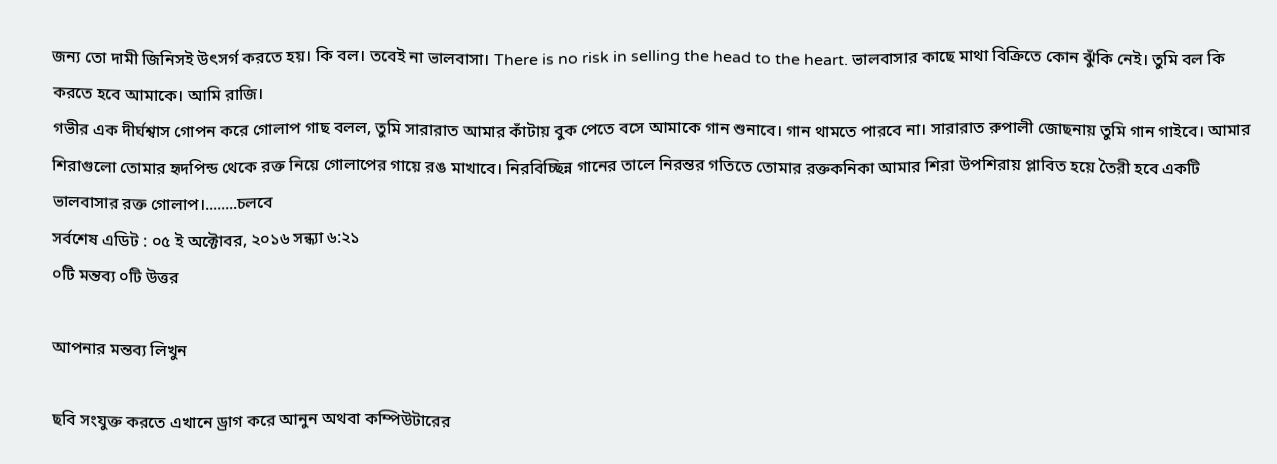জন্য তো দামী জিনিসই উৎসর্গ করতে হয়। কি বল। তবেই না ভালবাসা। There is no risk in selling the head to the heart. ভালবাসার কাছে মাথা বিক্রিতে কোন ঝুঁকি নেই। তুমি বল কি করতে হবে আমাকে। আমি রাজি।
গভীর এক দীর্ঘশ্বাস গোপন করে গোলাপ গাছ বলল, তুমি সারারাত আমার কাঁটায় বুক পেতে বসে আমাকে গান শুনাবে। গান থামতে পারবে না। সারারাত রুপালী জোছনায় তুমি গান গাইবে। আমার শিরাগুলো তোমার হৃদপিন্ড থেকে রক্ত নিয়ে গোলাপের গায়ে রঙ মাখাবে। নিরবিচ্ছিন্ন গানের তালে নিরন্তর গতিতে তোমার রক্তকনিকা আমার শিরা উপশিরায় প্লাবিত হয়ে তৈরী হবে একটি ভালবাসার রক্ত গোলাপ।........চলবে
সর্বশেষ এডিট : ০৫ ই অক্টোবর, ২০১৬ সন্ধ্যা ৬:২১
০টি মন্তব্য ০টি উত্তর

আপনার মন্তব্য লিখুন

ছবি সংযুক্ত করতে এখানে ড্রাগ করে আনুন অথবা কম্পিউটারের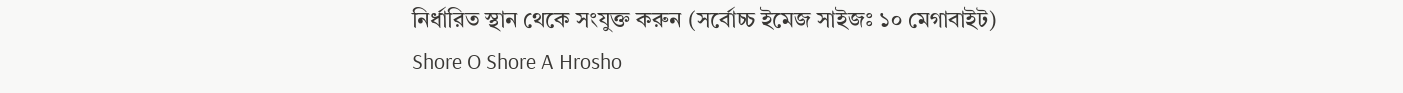নির্ধারিত স্থান থেকে সংযুক্ত করুন (সর্বোচ্চ ইমেজ সাইজঃ ১০ মেগাবাইট)
Shore O Shore A Hrosho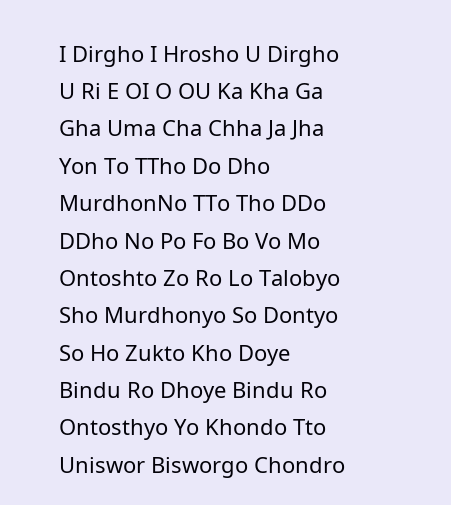I Dirgho I Hrosho U Dirgho U Ri E OI O OU Ka Kha Ga Gha Uma Cha Chha Ja Jha Yon To TTho Do Dho MurdhonNo TTo Tho DDo DDho No Po Fo Bo Vo Mo Ontoshto Zo Ro Lo Talobyo Sho Murdhonyo So Dontyo So Ho Zukto Kho Doye Bindu Ro Dhoye Bindu Ro Ontosthyo Yo Khondo Tto Uniswor Bisworgo Chondro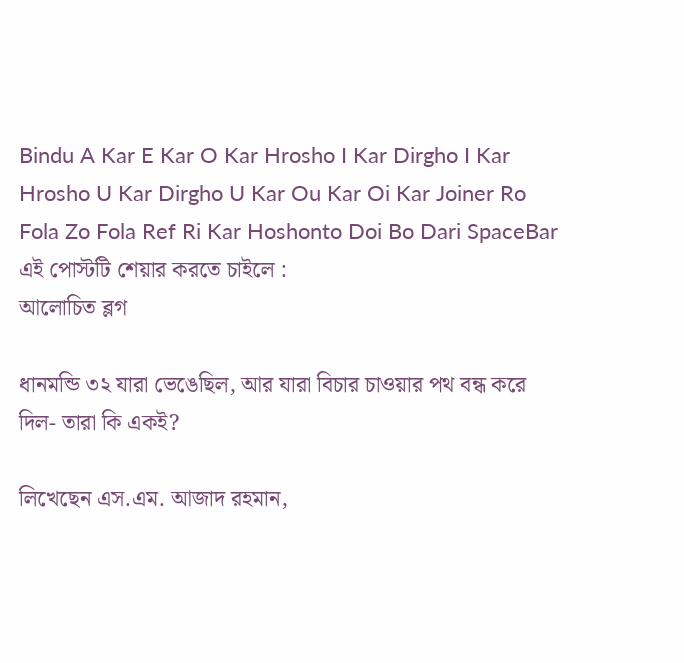Bindu A Kar E Kar O Kar Hrosho I Kar Dirgho I Kar Hrosho U Kar Dirgho U Kar Ou Kar Oi Kar Joiner Ro Fola Zo Fola Ref Ri Kar Hoshonto Doi Bo Dari SpaceBar
এই পোস্টটি শেয়ার করতে চাইলে :
আলোচিত ব্লগ

ধানমন্ডি ৩২ যারা ভেঙেছিল, আর যারা বিচার চাওয়ার পথ বন্ধ করে দিল- তারা কি একই?

লিখেছেন এস.এম. আজাদ রহমান,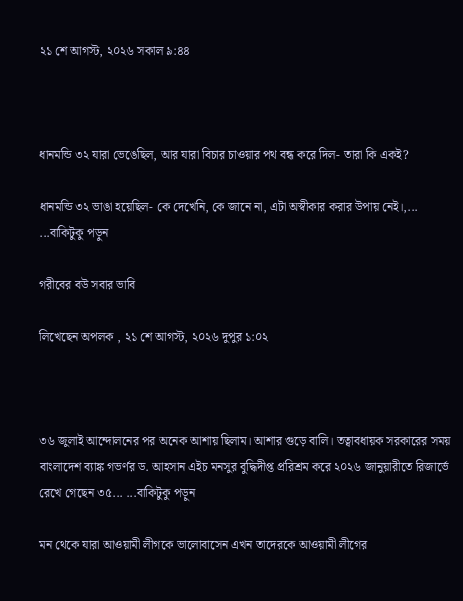২১ শে আগস্ট, ২০২৬ সকাল ৯:৪৪



ধানমন্ডি ৩২ যারা ভেঙেছিল, আর যারা বিচার চাওয়ার পথ বন্ধ করে দিল- তারা কি একই?

ধানমন্ডি ৩২ ভাঙা হয়েছিল- কে দেখেনি, কে জানে না, এটা অস্বীকার করার উপায় নেই।,... ...বাকিটুকু পড়ুন

গরীবের বউ সবার ভাবি

লিখেছেন অপলক , ২১ শে আগস্ট, ২০২৬ দুপুর ১:০২



৩৬ জুলাই আন্দোলনের পর অনেক আশায় ছিলাম। আশার গুড়ে বালি। তত্বাবধায়ক সরকারের সময় বাংলাদেশ ব্যাঙ্ক গভর্ণর ড. আহসান এইচ মনসুর বুদ্ধিদীপ্ত প্ররিশ্রম করে ২০২৬ জানুয়ারীতে রিজার্ভে রেখে গেছেন ৩৫... ...বাকিটুকু পড়ুন

মন থেকে যারা আওয়ামী লীগকে ভালোবাসেন এখন তাদেরকে আওয়ামী লীগের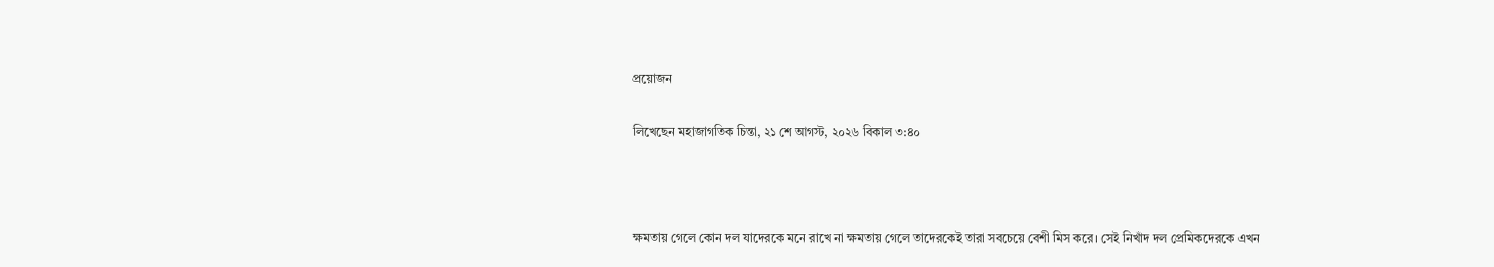প্রয়োজন

লিখেছেন মহাজাগতিক চিন্তা, ২১ শে আগস্ট, ২০২৬ বিকাল ৩:৪০



ক্ষমতায় গেলে কোন দল যাদেরকে মনে রাখে না ক্ষমতায় গেলে তাদেরকেই তারা সবচেয়ে বেশী মিস করে। সেই নিখাঁদ দল প্রেমিকদেরকে এখন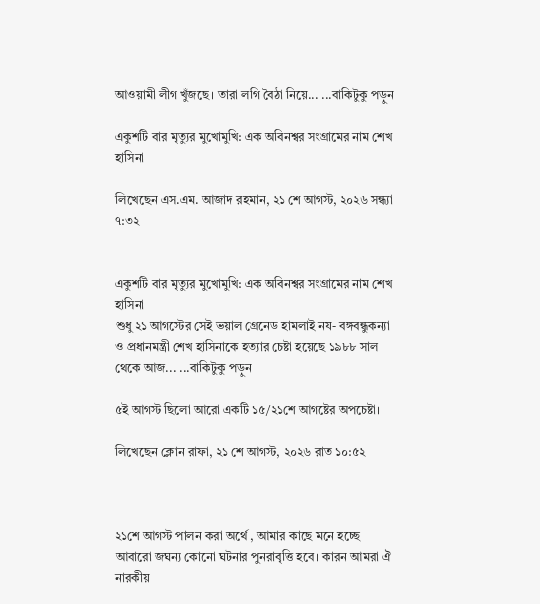আওয়ামী লীগ খুঁজছে। তারা লগি বৈঠা নিয়ে... ...বাকিটুকু পড়ুন

একুশটি বার মৃত্যুর মুখোমুখি: এক অবিনশ্বর সংগ্রামের নাম শেখ হাসিনা

লিখেছেন এস.এম. আজাদ রহমান, ২১ শে আগস্ট, ২০২৬ সন্ধ্যা ৭:৩২


একুশটি বার মৃত্যুর মুখোমুখি: এক অবিনশ্বর সংগ্রামের নাম শেখ হাসিনা
শুধু ২১ আগস্টের সেই ভয়াল গ্রেনেড হামলাই নয- বঙ্গবন্ধুকন্যা ও প্রধানমন্ত্রী শেখ হাসিনাকে হত্যার চেষ্টা হয়েছে ১৯৮৮ সাল থেকে আজ... ...বাকিটুকু পড়ুন

৫ই আগস্ট ছিলো আরো একটি ১৫/২১শে আগষ্টের অপচেষ্টা।

লিখেছেন ক্লোন রাফা, ২১ শে আগস্ট, ২০২৬ রাত ১০:৫২



২১শে আগস্ট পালন করা অর্থে , আমার কাছে মনে হচ্ছে আবারো জঘন্য কোনো ঘটনার পুনরাবৃত্তি হবে। কারন আমরা ঐ নারকীয়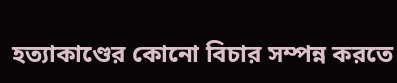হত্যাকাণ্ডের কোনো বিচার সম্পন্ন করতে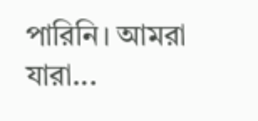পারিনি। আমরা যারা...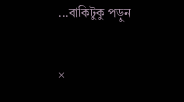...বাকিটুকু পড়ুন

×